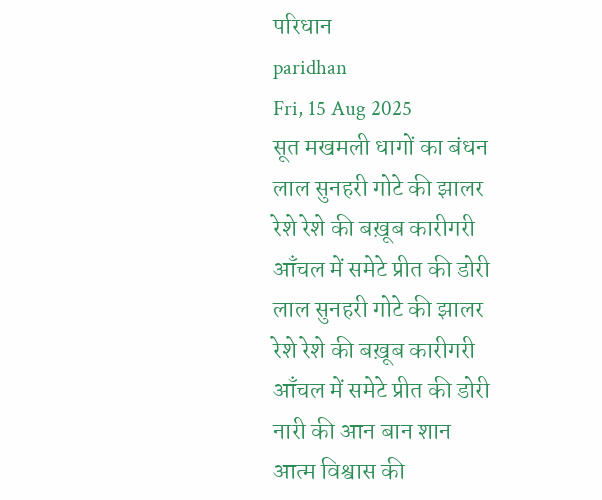परिधान
paridhan
Fri, 15 Aug 2025
सूत मखमली धागों का बंधन
लाल सुनहरी गोटे की झालर
रेशे रेशे की बख़ूब कारीगरी
आँचल में समेटे प्रीत की डोरी
लाल सुनहरी गोटे की झालर
रेशे रेशे की बख़ूब कारीगरी
आँचल में समेटे प्रीत की डोरी
नारी की आन बान शान
आत्म विश्वास की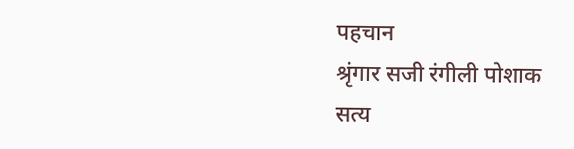पहचान
श्रृंगार सजी रंगीली पोशाक
सत्य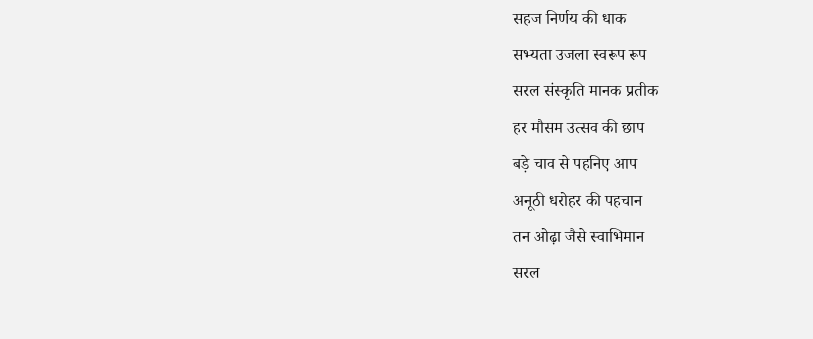सहज निर्णय की धाक
सभ्यता उजला स्वरूप रूप
सरल संस्कृति मानक प्रतीक
हर मौसम उत्सव की छाप
बड़े चाव से पहनिए आप
अनूठी धरोहर की पहचान
तन ओढ़ा जैसे स्वाभिमान
सरल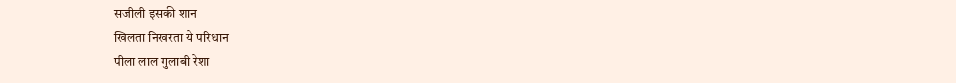सजीली इसकी शान
खिलता निखरता ये परिधान
पीला लाल गुलाबी रेशा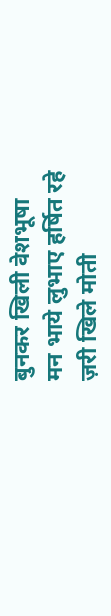बुनकर खिली वेशभूषा
मन भाये लुभाए हर्षित रहे
ज़री खिले मोती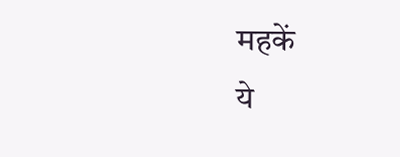महकें
ये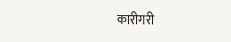कारीगरी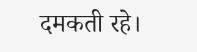दमकती रहे।